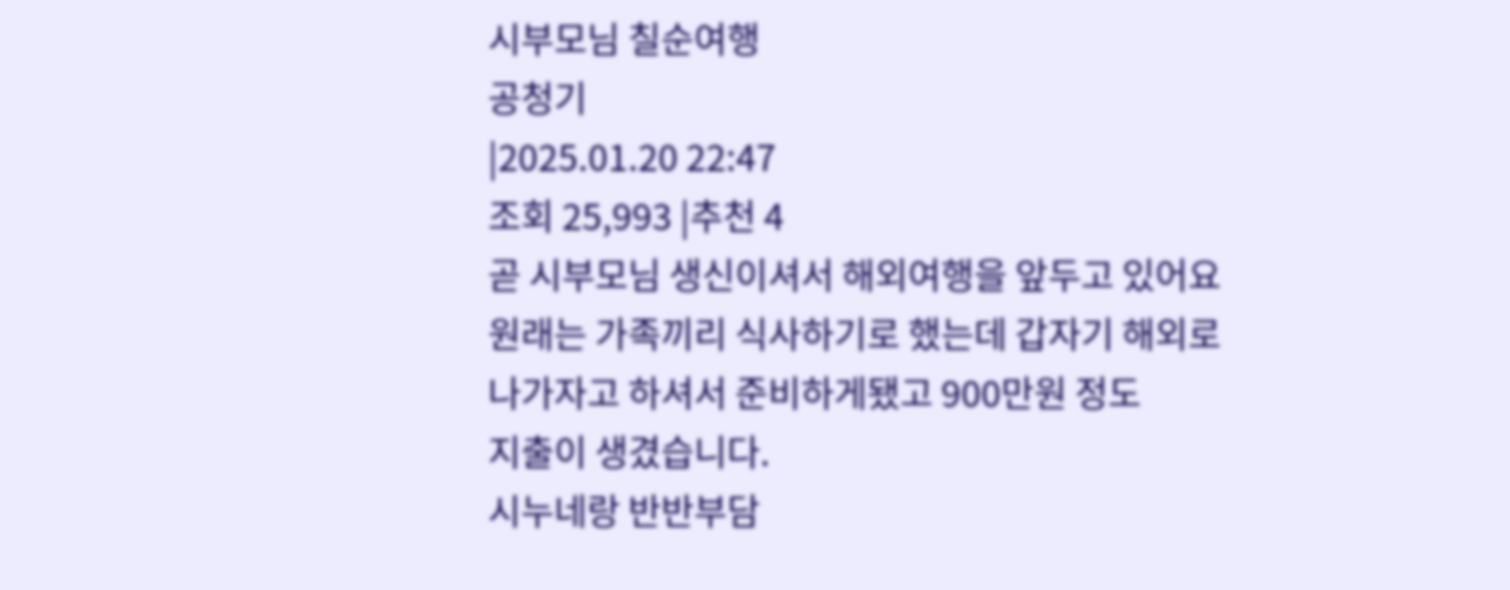시부모님 칠순여행
공청기
|2025.01.20 22:47
조회 25,993 |추천 4
곧 시부모님 생신이셔서 해외여행을 앞두고 있어요
원래는 가족끼리 식사하기로 했는데 갑자기 해외로
나가자고 하셔서 준비하게됐고 900만원 정도
지출이 생겼습니다.
시누네랑 반반부담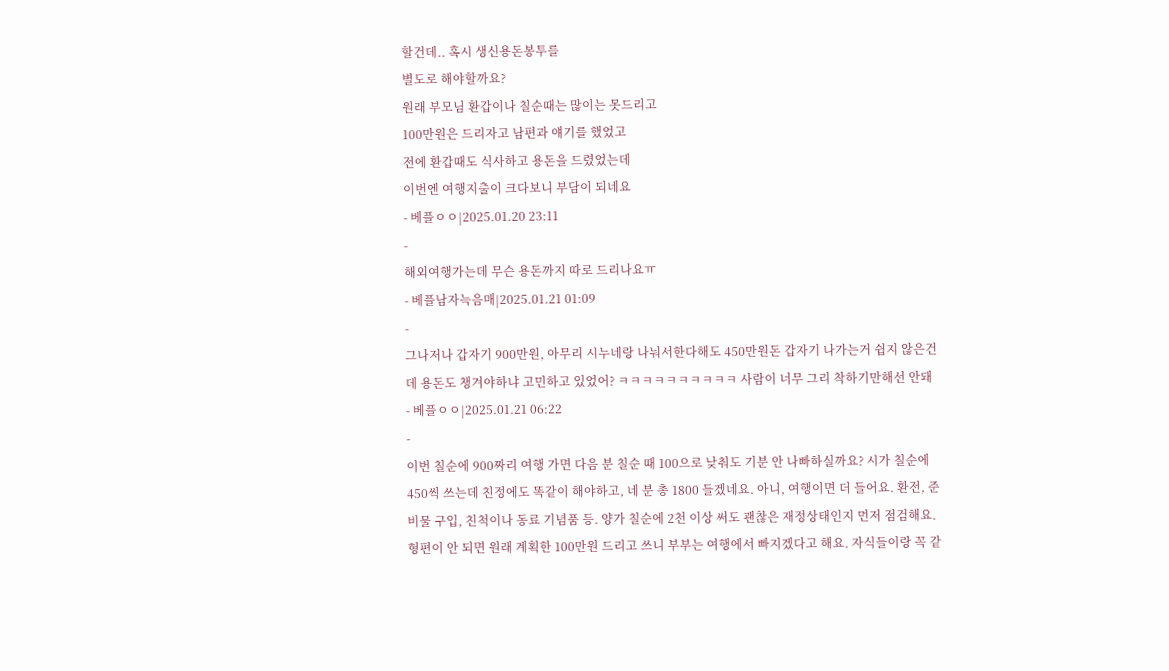할건데.. 혹시 생신용돈봉투를
별도로 해야할까요?
원래 부모님 환갑이나 칠순때는 많이는 못드리고
100만원은 드리자고 남편과 얘기를 했었고
전에 환갑때도 식사하고 용돈을 드렸었는데
이번엔 여행지출이 크다보니 부담이 되네요
- 베플ㅇㅇ|2025.01.20 23:11
-
해외여행가는데 무슨 용돈까지 따로 드리나요ㅠ
- 베플남자늑음매|2025.01.21 01:09
-
그나저나 갑자기 900만원, 아무리 시누네랑 나눠서한다해도 450만원돈 갑자기 나가는거 쉽지 않은건데 용돈도 챙겨야하냐 고민하고 있었어? ㅋㅋㅋㅋㅋㅋㅋㅋㅋㅋ 사람이 너무 그리 착하기만해선 안돼
- 베플ㅇㅇ|2025.01.21 06:22
-
이번 칠순에 900짜리 여행 가면 다음 분 칠순 때 100으로 낮춰도 기분 안 나빠하실까요? 시가 칠순에 450씩 쓰는데 친정에도 똑같이 해야하고, 네 분 총 1800 들겠네요. 아니, 여행이면 더 들어요. 환전, 준비물 구입, 친척이나 동료 기념품 등. 양가 칠순에 2천 이상 써도 괜찮은 재정상태인지 먼저 점검해요. 형편이 안 되면 원래 계획한 100만원 드리고 쓰니 부부는 여행에서 빠지겠다고 해요. 자식들이랑 꼭 같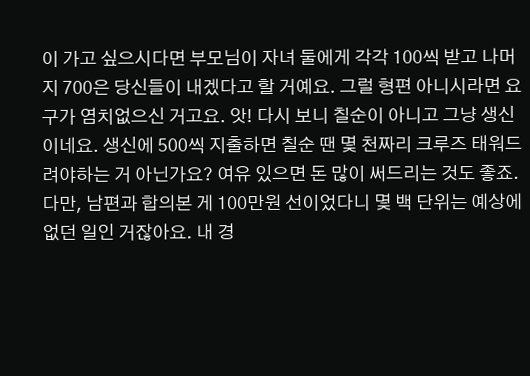이 가고 싶으시다면 부모님이 자녀 둘에게 각각 100씩 받고 나머지 700은 당신들이 내겠다고 할 거예요. 그럴 형편 아니시라면 요구가 염치없으신 거고요. 앗! 다시 보니 칠순이 아니고 그냥 생신이네요. 생신에 500씩 지출하면 칠순 땐 몇 천짜리 크루즈 태워드려야하는 거 아닌가요? 여유 있으면 돈 많이 써드리는 것도 좋죠. 다만, 남편과 합의본 게 100만원 선이었다니 몇 백 단위는 예상에 없던 일인 거잖아요. 내 경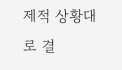제적 상황대로 결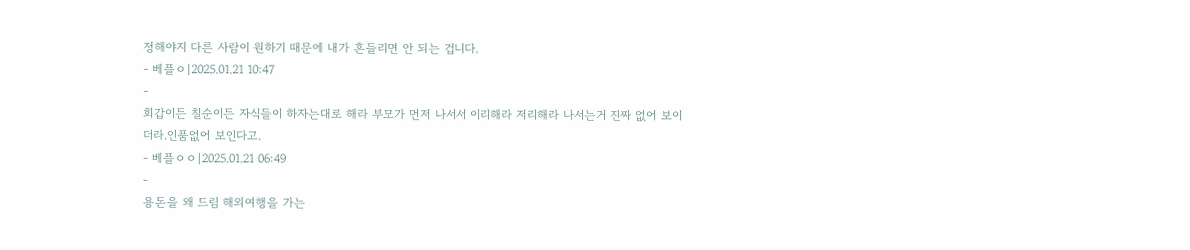정해야지 다른 사람이 원하기 때문에 내가 흔들리면 안 되는 겁니다.
- 베플ㅇ|2025.01.21 10:47
-
회갑이든 칠순이든 자식들이 하자는대로 해라 부모가 먼저 나서서 이리해라 저리해라 나서는거 진짜 없어 보이더라.인품없어 보인다고.
- 베플ㅇㅇ|2025.01.21 06:49
-
용돈을 왜 드림 해외여행을 가는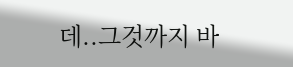데..그것까지 바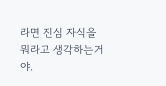라면 진심 자식을 뭐라고 생각하는거야.